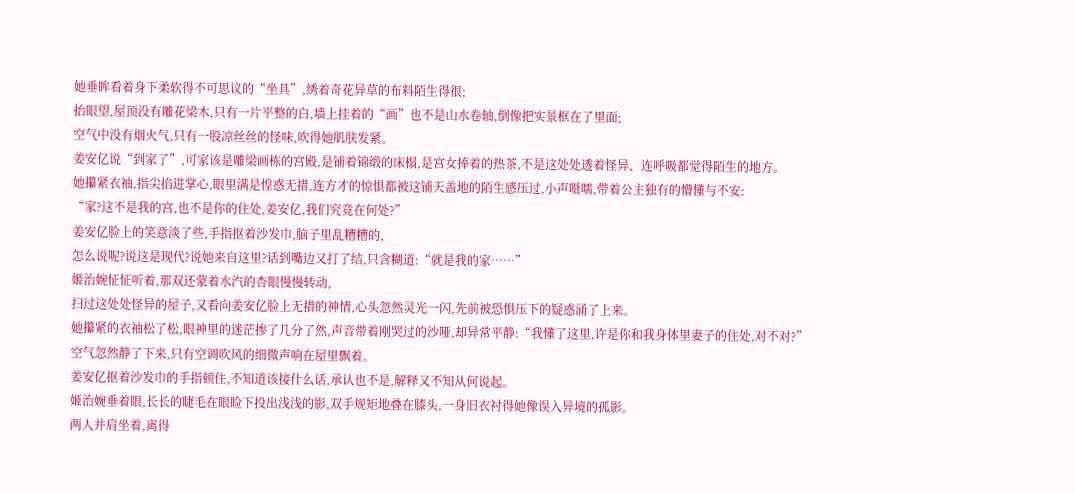她垂眸看着身下柔软得不可思议的“坐具”,绣着奇花异草的布料陌生得很;
抬眼望,屋顶没有雕花梁木,只有一片平整的白,墙上挂着的“画”也不是山水卷轴,倒像把实景框在了里面;
空气中没有烟火气,只有一股凉丝丝的怪味,吹得她肌肤发紧。
姜安亿说“到家了”,可家该是雕梁画栋的宫殿,是铺着锦缎的床榻,是宫女捧着的热茶,不是这处处透着怪异、连呼吸都觉得陌生的地方。
她攥紧衣袖,指尖掐进掌心,眼里满是惶惑无措,连方才的惊惧都被这铺天盖地的陌生感压过,小声嗫嚅,带着公主独有的懵懂与不安:
“家?这不是我的宫,也不是你的住处,姜安亿,我们究竟在何处?”
姜安亿脸上的笑意淡了些,手指抠着沙发巾,脑子里乱糟糟的,
怎么说呢?说这是现代?说她来自这里?话到嘴边又打了结,只含糊道:“就是我的家……”
姬治婉怔怔听着,那双还蒙着水汽的杏眼慢慢转动,
扫过这处处怪异的屋子,又看向姜安亿脸上无措的神情,心头忽然灵光一闪,先前被恐惧压下的疑惑涌了上来。
她攥紧的衣袖松了松,眼神里的迷茫掺了几分了然,声音带着刚哭过的沙哑,却异常平静:“我懂了这里,许是你和我身体里妻子的住处,对不对?”
空气忽然静了下来,只有空调吹风的细微声响在屋里飘着。
姜安亿抠着沙发巾的手指顿住,不知道该接什么话,承认也不是,解释又不知从何说起。
姬治婉垂着眼,长长的睫毛在眼睑下投出浅浅的影,双手规矩地叠在膝头,一身旧衣衬得她像误入异境的孤影。
两人并肩坐着,离得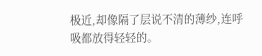极近,却像隔了层说不清的薄纱,连呼吸都放得轻轻的。